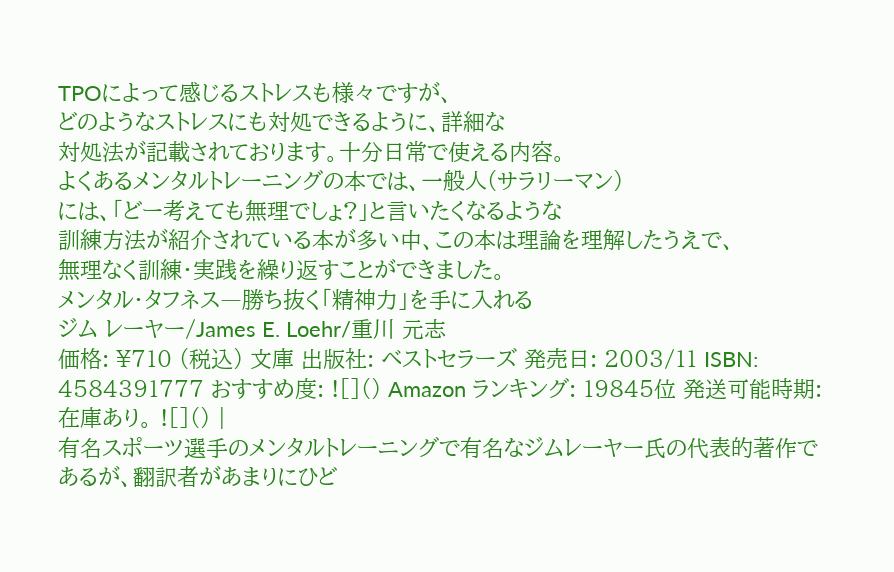TPOによって感じるストレスも様々ですが、
どのようなストレスにも対処できるように、詳細な
対処法が記載されております。十分日常で使える内容。
よくあるメンタルトレーニングの本では、一般人(サラリーマン)
には、「どー考えても無理でしょ?」と言いたくなるような
訓練方法が紹介されている本が多い中、この本は理論を理解したうえで、
無理なく訓練・実践を繰り返すことができました。
メンタル・タフネス―勝ち抜く「精神力」を手に入れる
ジム レーヤー/James E. Loehr/重川 元志
価格: ¥710 (税込) 文庫 出版社: ベストセラーズ 発売日: 2003/11 ISBN: 4584391777 おすすめ度: ![]() Amazon ランキング: 19845位 発送可能時期: 在庫あり。 ![]() |
有名スポーツ選手のメンタルトレーニングで有名なジムレーヤー氏の代表的著作であるが、翻訳者があまりにひど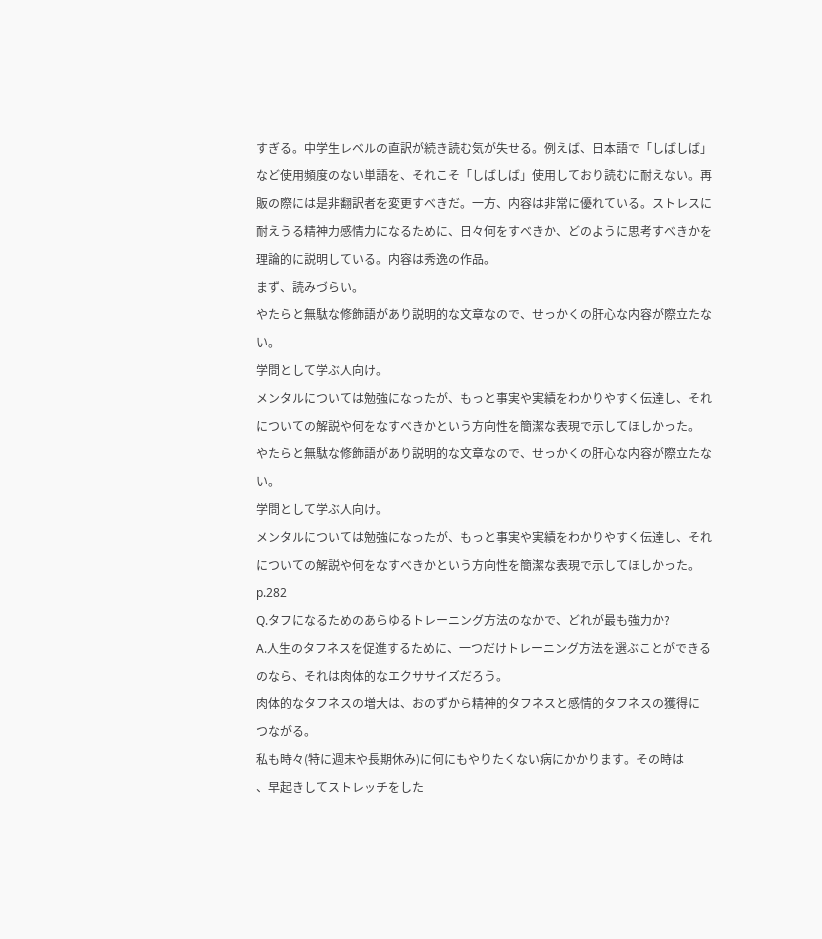すぎる。中学生レベルの直訳が続き読む気が失せる。例えば、日本語で「しばしば」など使用頻度のない単語を、それこそ「しばしば」使用しており読むに耐えない。再販の際には是非翻訳者を変更すべきだ。一方、内容は非常に優れている。ストレスに耐えうる精神力感情力になるために、日々何をすべきか、どのように思考すべきかを理論的に説明している。内容は秀逸の作品。
まず、読みづらい。
やたらと無駄な修飾語があり説明的な文章なので、せっかくの肝心な内容が際立たない。
学問として学ぶ人向け。
メンタルについては勉強になったが、もっと事実や実績をわかりやすく伝達し、それについての解説や何をなすべきかという方向性を簡潔な表現で示してほしかった。
やたらと無駄な修飾語があり説明的な文章なので、せっかくの肝心な内容が際立たない。
学問として学ぶ人向け。
メンタルについては勉強になったが、もっと事実や実績をわかりやすく伝達し、それについての解説や何をなすべきかという方向性を簡潔な表現で示してほしかった。
p.282
Q.タフになるためのあらゆるトレーニング方法のなかで、どれが最も強力か?
A.人生のタフネスを促進するために、一つだけトレーニング方法を選ぶことができる
のなら、それは肉体的なエクササイズだろう。
肉体的なタフネスの増大は、おのずから精神的タフネスと感情的タフネスの獲得に
つながる。
私も時々(特に週末や長期休み)に何にもやりたくない病にかかります。その時は
、早起きしてストレッチをした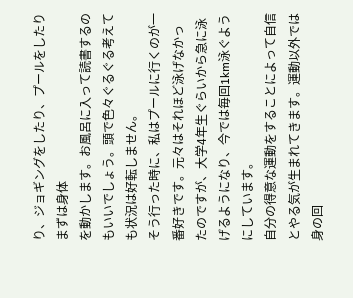り、ジョギングをしたり、プールをしたりまずは身体
を動かします。お風呂に入って読書するのもいいでしょう。頭で色々ぐるぐる考えて
も状況は好転しません。
そう行った時に、私はプールに行くのが一番好きです。元々はそれほど泳げなかっ
たのですが、大学4年生ぐらいから急に泳げるようになり、今では毎回1km泳ぐよう
にしています。
自分の得意な運動をすることによって自信とやる気が生まれてきます。運動以外では
身の回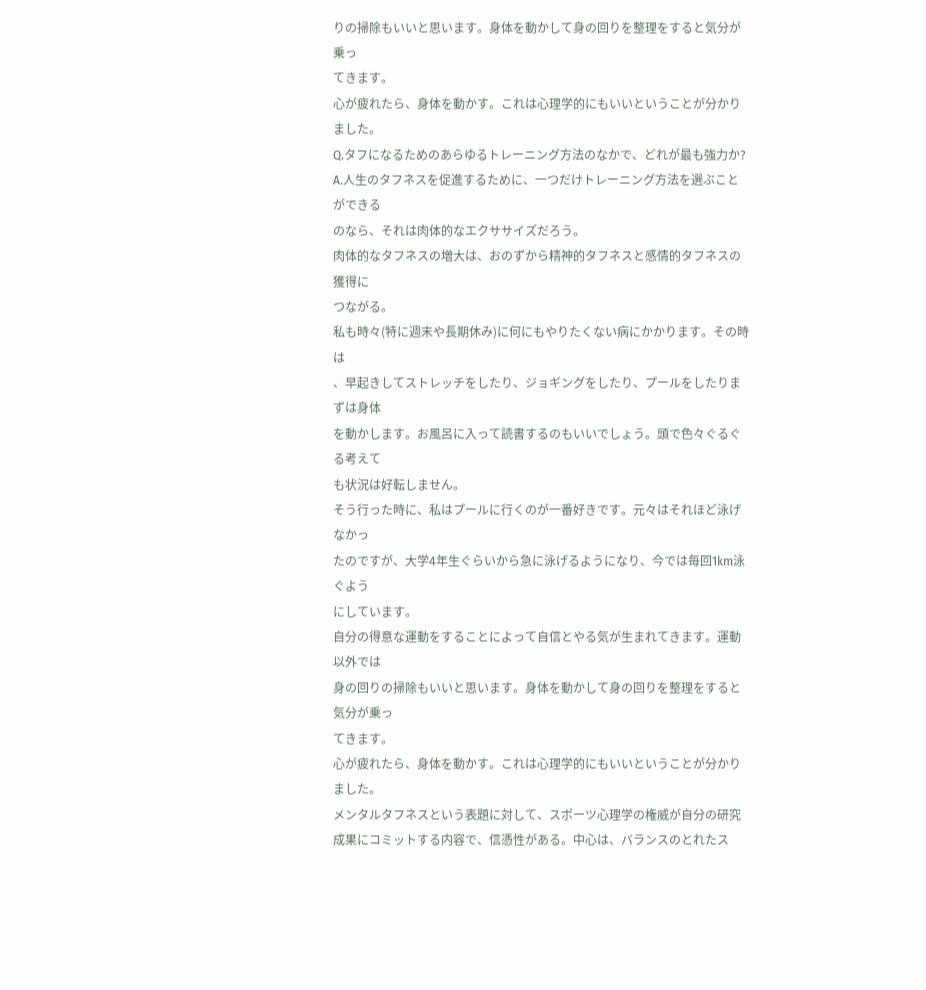りの掃除もいいと思います。身体を動かして身の回りを整理をすると気分が乗っ
てきます。
心が疲れたら、身体を動かす。これは心理学的にもいいということが分かりました。
Q.タフになるためのあらゆるトレーニング方法のなかで、どれが最も強力か?
A.人生のタフネスを促進するために、一つだけトレーニング方法を選ぶことができる
のなら、それは肉体的なエクササイズだろう。
肉体的なタフネスの増大は、おのずから精神的タフネスと感情的タフネスの獲得に
つながる。
私も時々(特に週末や長期休み)に何にもやりたくない病にかかります。その時は
、早起きしてストレッチをしたり、ジョギングをしたり、プールをしたりまずは身体
を動かします。お風呂に入って読書するのもいいでしょう。頭で色々ぐるぐる考えて
も状況は好転しません。
そう行った時に、私はプールに行くのが一番好きです。元々はそれほど泳げなかっ
たのですが、大学4年生ぐらいから急に泳げるようになり、今では毎回1km泳ぐよう
にしています。
自分の得意な運動をすることによって自信とやる気が生まれてきます。運動以外では
身の回りの掃除もいいと思います。身体を動かして身の回りを整理をすると気分が乗っ
てきます。
心が疲れたら、身体を動かす。これは心理学的にもいいということが分かりました。
メンタルタフネスという表題に対して、スポーツ心理学の権威が自分の研究成果にコミットする内容で、信憑性がある。中心は、バランスのとれたス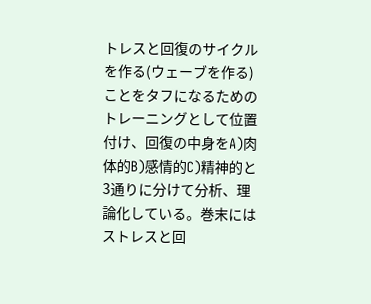トレスと回復のサイクルを作る(ウェーブを作る)ことをタフになるためのトレーニングとして位置付け、回復の中身をA)肉体的B)感情的C)精神的と3通りに分けて分析、理論化している。巻末にはストレスと回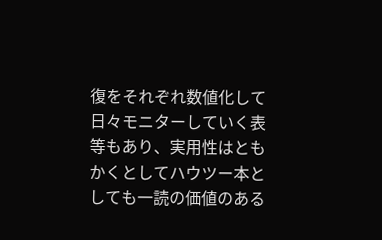復をそれぞれ数値化して日々モニターしていく表等もあり、実用性はともかくとしてハウツー本としても一読の価値のある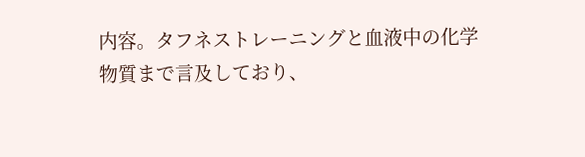内容。タフネストレーニングと血液中の化学物質まで言及しており、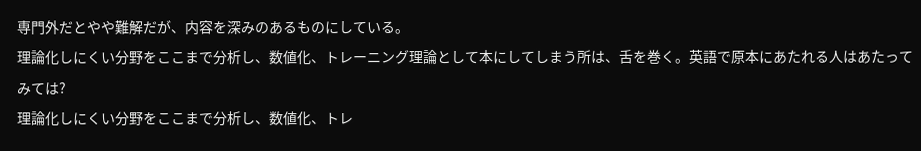専門外だとやや難解だが、内容を深みのあるものにしている。
理論化しにくい分野をここまで分析し、数値化、トレーニング理論として本にしてしまう所は、舌を巻く。英語で原本にあたれる人はあたってみては?
理論化しにくい分野をここまで分析し、数値化、トレ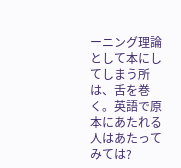ーニング理論として本にしてしまう所は、舌を巻く。英語で原本にあたれる人はあたってみては?